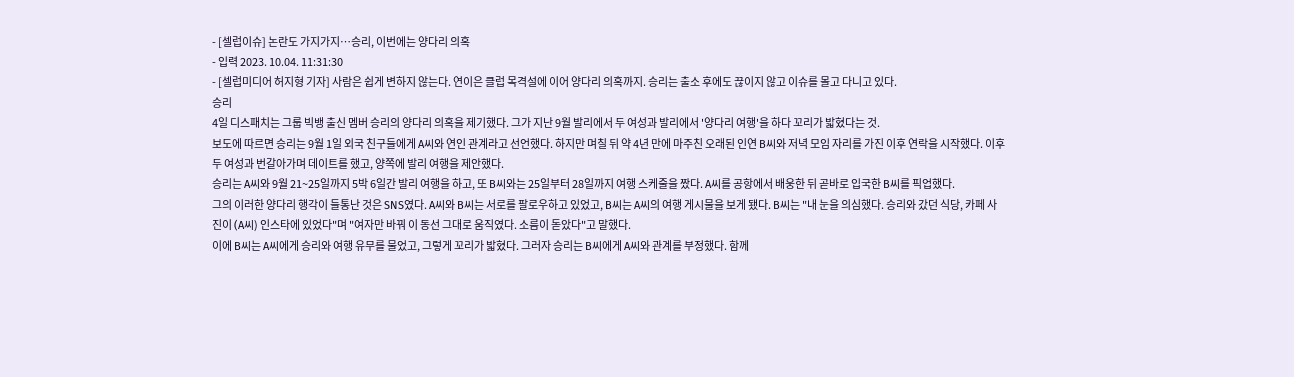- [셀럽이슈] 논란도 가지가지…승리, 이번에는 양다리 의혹
- 입력 2023. 10.04. 11:31:30
- [셀럽미디어 허지형 기자] 사람은 쉽게 변하지 않는다. 연이은 클럽 목격설에 이어 양다리 의혹까지. 승리는 출소 후에도 끊이지 않고 이슈를 몰고 다니고 있다.
승리
4일 디스패치는 그룹 빅뱅 출신 멤버 승리의 양다리 의혹을 제기했다. 그가 지난 9월 발리에서 두 여성과 발리에서 '양다리 여행'을 하다 꼬리가 밟혔다는 것.
보도에 따르면 승리는 9월 1일 외국 친구들에게 A씨와 연인 관계라고 선언했다. 하지만 며칠 뒤 약 4년 만에 마주친 오래된 인연 B씨와 저녁 모임 자리를 가진 이후 연락을 시작했다. 이후 두 여성과 번갈아가며 데이트를 했고, 양쪽에 발리 여행을 제안했다.
승리는 A씨와 9월 21~25일까지 5박 6일간 발리 여행을 하고, 또 B씨와는 25일부터 28일까지 여행 스케줄을 짰다. A씨를 공항에서 배웅한 뒤 곧바로 입국한 B씨를 픽업했다.
그의 이러한 양다리 행각이 들통난 것은 SNS였다. A씨와 B씨는 서로를 팔로우하고 있었고, B씨는 A씨의 여행 게시물을 보게 됐다. B씨는 "내 눈을 의심했다. 승리와 갔던 식당, 카페 사진이 (A씨) 인스타에 있었다"며 "여자만 바꿔 이 동선 그대로 움직였다. 소름이 돋았다"고 말했다.
이에 B씨는 A씨에게 승리와 여행 유무를 물었고, 그렇게 꼬리가 밟혔다. 그러자 승리는 B씨에게 A씨와 관계를 부정했다. 함께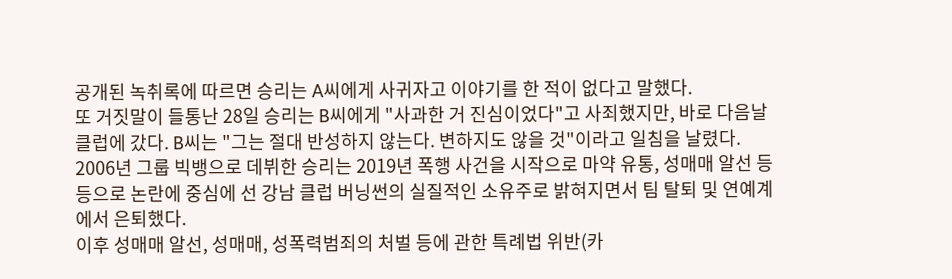공개된 녹취록에 따르면 승리는 A씨에게 사귀자고 이야기를 한 적이 없다고 말했다.
또 거짓말이 들통난 28일 승리는 B씨에게 "사과한 거 진심이었다"고 사죄했지만, 바로 다음날 클럽에 갔다. B씨는 "그는 절대 반성하지 않는다. 변하지도 않을 것"이라고 일침을 날렸다.
2006년 그룹 빅뱅으로 데뷔한 승리는 2019년 폭행 사건을 시작으로 마약 유통, 성매매 알선 등등으로 논란에 중심에 선 강남 클럽 버닝썬의 실질적인 소유주로 밝혀지면서 팀 탈퇴 및 연예계에서 은퇴했다.
이후 성매매 알선, 성매매, 성폭력범죄의 처벌 등에 관한 특례법 위반(카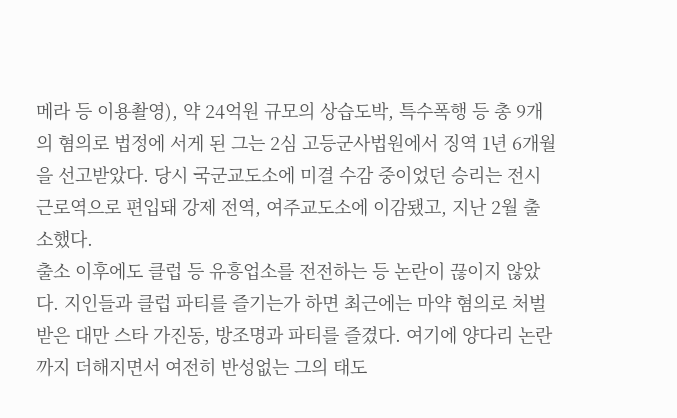메라 등 이용촬영), 약 24억원 규모의 상습도박, 특수폭행 등 총 9개의 혐의로 법정에 서게 된 그는 2심 고등군사법원에서 징역 1년 6개월을 선고받았다. 당시 국군교도소에 미결 수감 중이었던 승리는 전시근로역으로 편입돼 강제 전역, 여주교도소에 이감됐고, 지난 2월 출소했다.
출소 이후에도 클럽 등 유흥업소를 전전하는 등 논란이 끊이지 않았다. 지인들과 클럽 파티를 즐기는가 하면 최근에는 마약 혐의로 처벌받은 대만 스타 가진동, 방조명과 파티를 즐겼다. 여기에 양다리 논란까지 더해지면서 여전히 반성없는 그의 태도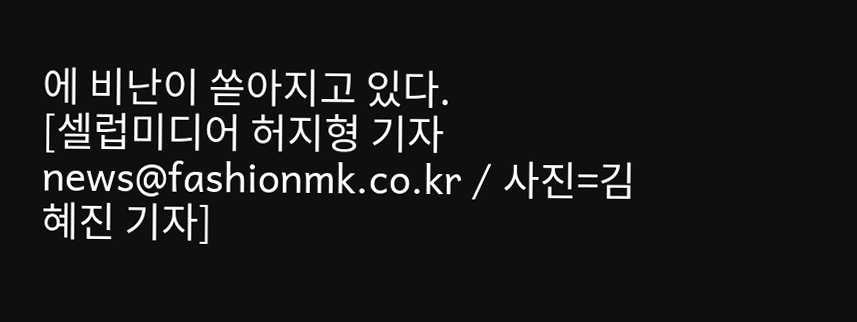에 비난이 쏟아지고 있다.
[셀럽미디어 허지형 기자 news@fashionmk.co.kr / 사진=김혜진 기자]